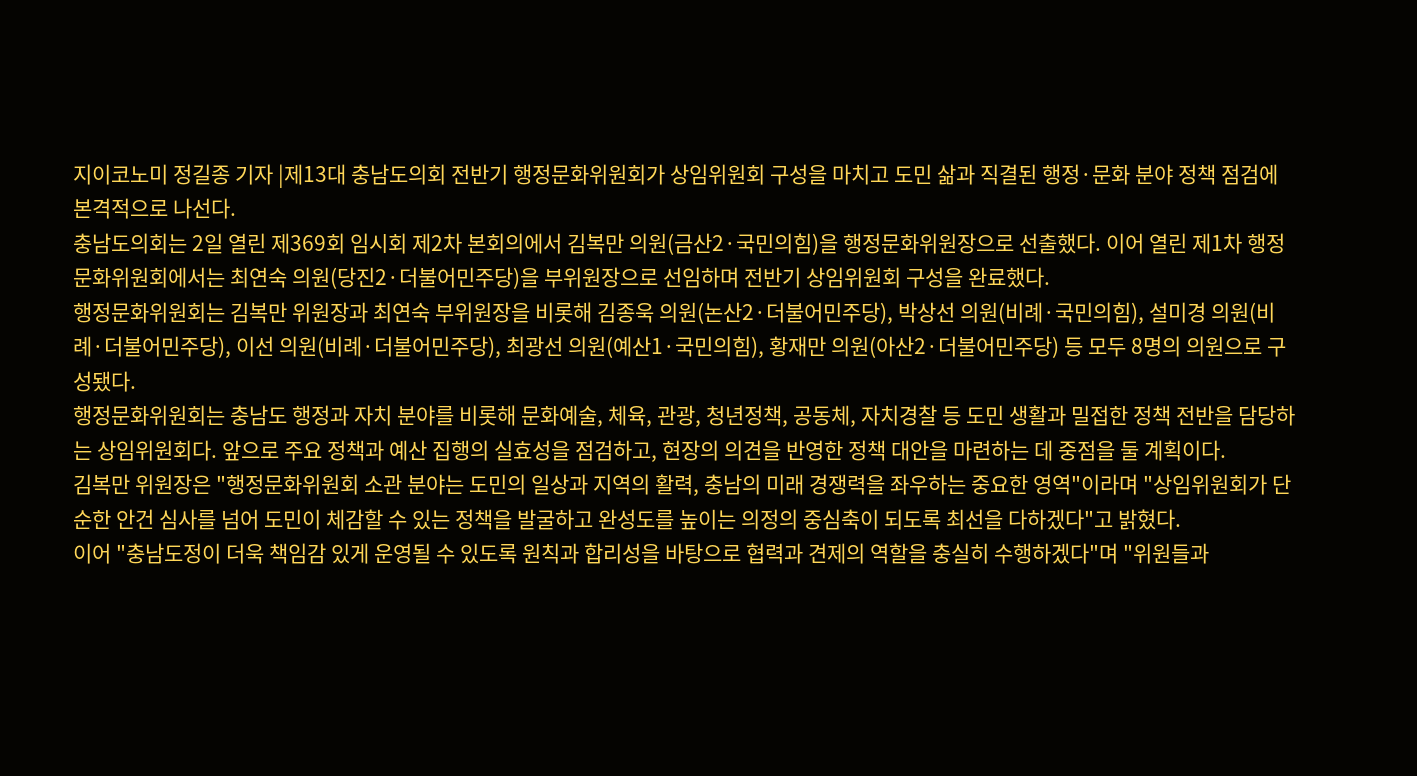지이코노미 정길종 기자 |제13대 충남도의회 전반기 행정문화위원회가 상임위원회 구성을 마치고 도민 삶과 직결된 행정·문화 분야 정책 점검에 본격적으로 나선다.
충남도의회는 2일 열린 제369회 임시회 제2차 본회의에서 김복만 의원(금산2·국민의힘)을 행정문화위원장으로 선출했다. 이어 열린 제1차 행정문화위원회에서는 최연숙 의원(당진2·더불어민주당)을 부위원장으로 선임하며 전반기 상임위원회 구성을 완료했다.
행정문화위원회는 김복만 위원장과 최연숙 부위원장을 비롯해 김종욱 의원(논산2·더불어민주당), 박상선 의원(비례·국민의힘), 설미경 의원(비례·더불어민주당), 이선 의원(비례·더불어민주당), 최광선 의원(예산1·국민의힘), 황재만 의원(아산2·더불어민주당) 등 모두 8명의 의원으로 구성됐다.
행정문화위원회는 충남도 행정과 자치 분야를 비롯해 문화예술, 체육, 관광, 청년정책, 공동체, 자치경찰 등 도민 생활과 밀접한 정책 전반을 담당하는 상임위원회다. 앞으로 주요 정책과 예산 집행의 실효성을 점검하고, 현장의 의견을 반영한 정책 대안을 마련하는 데 중점을 둘 계획이다.
김복만 위원장은 "행정문화위원회 소관 분야는 도민의 일상과 지역의 활력, 충남의 미래 경쟁력을 좌우하는 중요한 영역"이라며 "상임위원회가 단순한 안건 심사를 넘어 도민이 체감할 수 있는 정책을 발굴하고 완성도를 높이는 의정의 중심축이 되도록 최선을 다하겠다"고 밝혔다.
이어 "충남도정이 더욱 책임감 있게 운영될 수 있도록 원칙과 합리성을 바탕으로 협력과 견제의 역할을 충실히 수행하겠다"며 "위원들과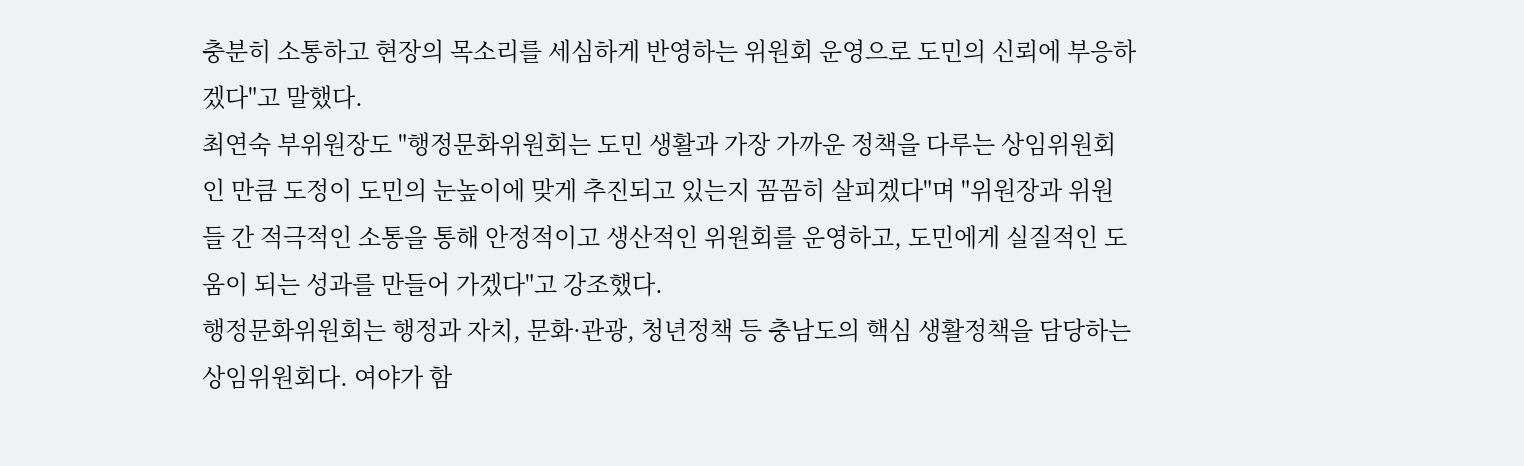충분히 소통하고 현장의 목소리를 세심하게 반영하는 위원회 운영으로 도민의 신뢰에 부응하겠다"고 말했다.
최연숙 부위원장도 "행정문화위원회는 도민 생활과 가장 가까운 정책을 다루는 상임위원회인 만큼 도정이 도민의 눈높이에 맞게 추진되고 있는지 꼼꼼히 살피겠다"며 "위원장과 위원들 간 적극적인 소통을 통해 안정적이고 생산적인 위원회를 운영하고, 도민에게 실질적인 도움이 되는 성과를 만들어 가겠다"고 강조했다.
행정문화위원회는 행정과 자치, 문화·관광, 청년정책 등 충남도의 핵심 생활정책을 담당하는 상임위원회다. 여야가 함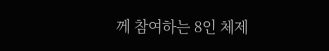께 참여하는 8인 체제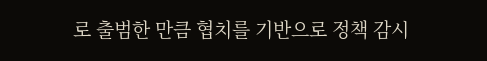로 출범한 만큼 협치를 기반으로 정책 감시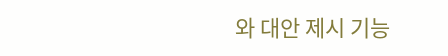와 대안 제시 기능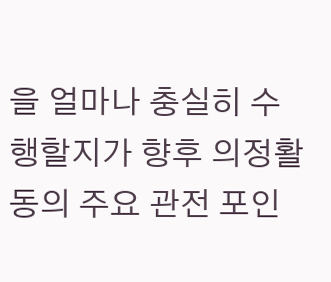을 얼마나 충실히 수행할지가 향후 의정활동의 주요 관전 포인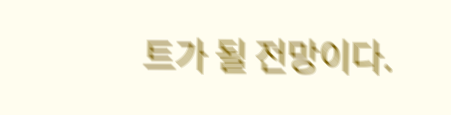트가 될 전망이다.